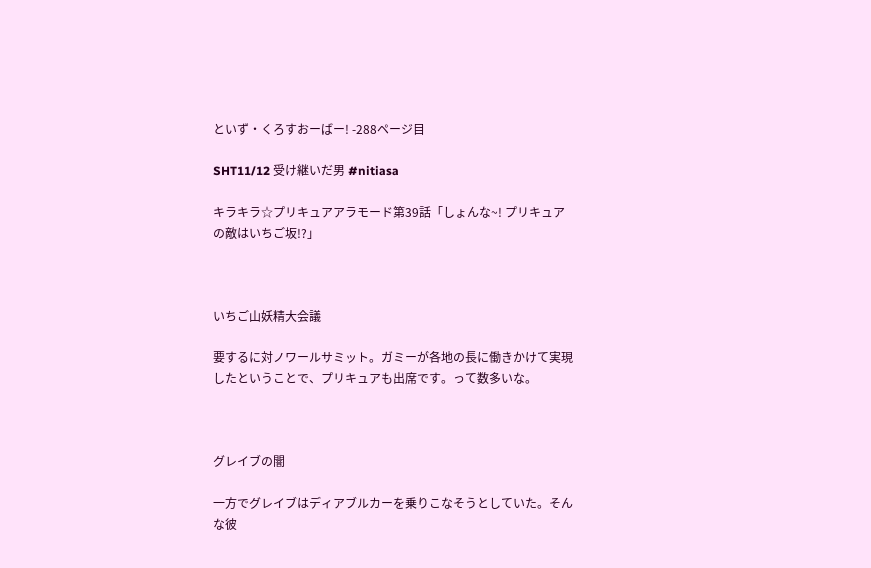といず・くろすおーばー! -288ページ目

SHT11/12 受け継いだ男 #nitiasa

キラキラ☆プリキュアアラモード第39話「しょんな~! プリキュアの敵はいちご坂!?」



いちご山妖精大会議

要するに対ノワールサミット。ガミーが各地の長に働きかけて実現したということで、プリキュアも出席です。って数多いな。



グレイブの闇

一方でグレイブはディアブルカーを乗りこなそうとしていた。そんな彼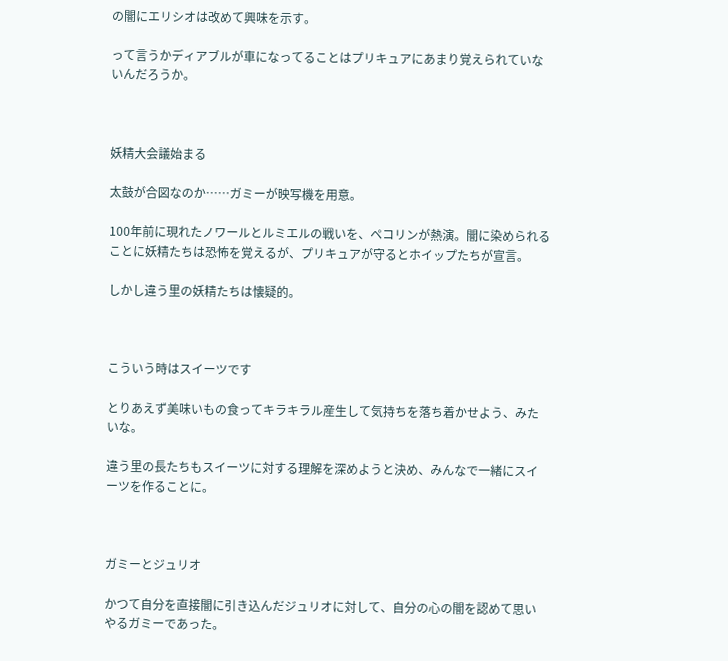の闇にエリシオは改めて興味を示す。

って言うかディアブルが車になってることはプリキュアにあまり覚えられていないんだろうか。



妖精大会議始まる

太鼓が合図なのか……ガミーが映写機を用意。

100年前に現れたノワールとルミエルの戦いを、ペコリンが熱演。闇に染められることに妖精たちは恐怖を覚えるが、プリキュアが守るとホイップたちが宣言。

しかし違う里の妖精たちは懐疑的。



こういう時はスイーツです

とりあえず美味いもの食ってキラキラル産生して気持ちを落ち着かせよう、みたいな。

違う里の長たちもスイーツに対する理解を深めようと決め、みんなで一緒にスイーツを作ることに。



ガミーとジュリオ

かつて自分を直接闇に引き込んだジュリオに対して、自分の心の闇を認めて思いやるガミーであった。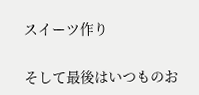スイーツ作り

そして最後はいつものお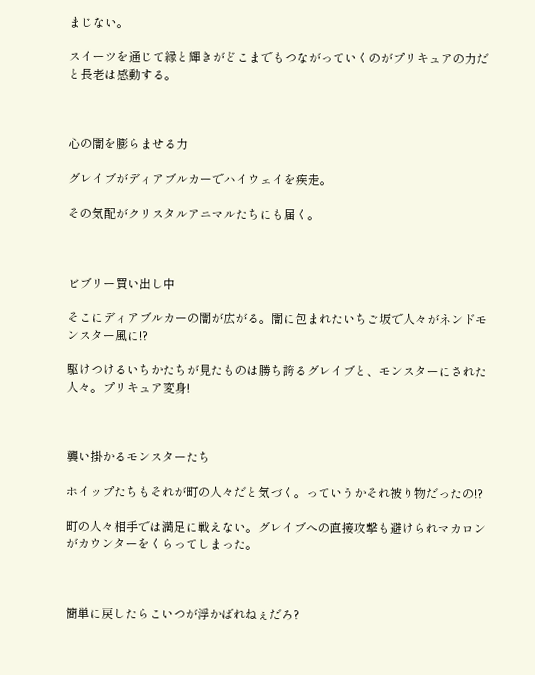まじない。

スイーツを通じて縁と輝きがどこまでもつながっていくのがプリキュアの力だと長老は感動する。



心の闇を膨らませる力

グレイブがディアブルカーでハイウェイを疾走。

その気配がクリスタルアニマルたちにも届く。



ビブリー買い出し中

そこにディアブルカーの闇が広がる。闇に包まれたいちご坂で人々がネンドモンスター風に!?

駆けつけるいちかたちが見たものは勝ち誇るグレイブと、モンスターにされた人々。プリキュア変身!



襲い掛かるモンスターたち

ホイップたちもそれが町の人々だと気づく。っていうかそれ被り物だったの!?

町の人々相手では満足に戦えない。グレイブへの直接攻撃も避けられマカロンがカウンターをくらってしまった。



簡単に戻したらこいつが浮かばれねぇだろ?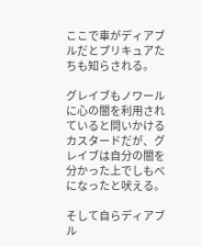ここで車がディアブルだとプリキュアたちも知らされる。

グレイブもノワールに心の闇を利用されていると問いかけるカスタードだが、グレイブは自分の闇を分かった上でしもべになったと吠える。

そして自らディアブル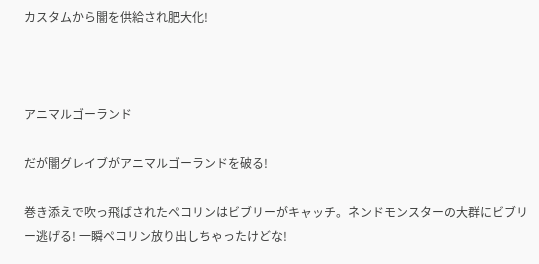カスタムから闇を供給され肥大化!



アニマルゴーランド

だが闇グレイブがアニマルゴーランドを破る!

巻き添えで吹っ飛ばされたペコリンはビブリーがキャッチ。ネンドモンスターの大群にビブリー逃げる! 一瞬ペコリン放り出しちゃったけどな!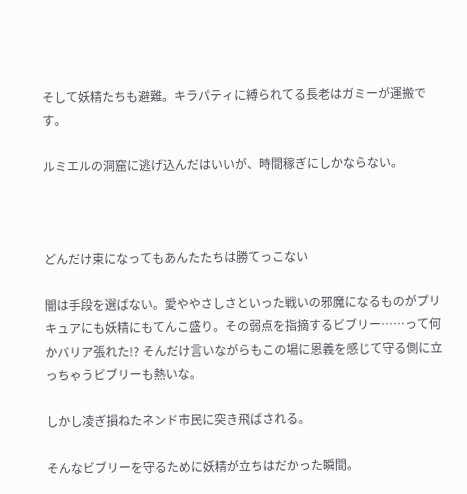そして妖精たちも避難。キラパティに縛られてる長老はガミーが運搬です。

ルミエルの洞窟に逃げ込んだはいいが、時間稼ぎにしかならない。



どんだけ束になってもあんたたちは勝てっこない

闇は手段を選ばない。愛ややさしさといった戦いの邪魔になるものがプリキュアにも妖精にもてんこ盛り。その弱点を指摘するビブリー……って何かバリア張れた!? そんだけ言いながらもこの場に恩義を感じて守る側に立っちゃうビブリーも熱いな。

しかし凌ぎ損ねたネンド市民に突き飛ばされる。

そんなビブリーを守るために妖精が立ちはだかった瞬間。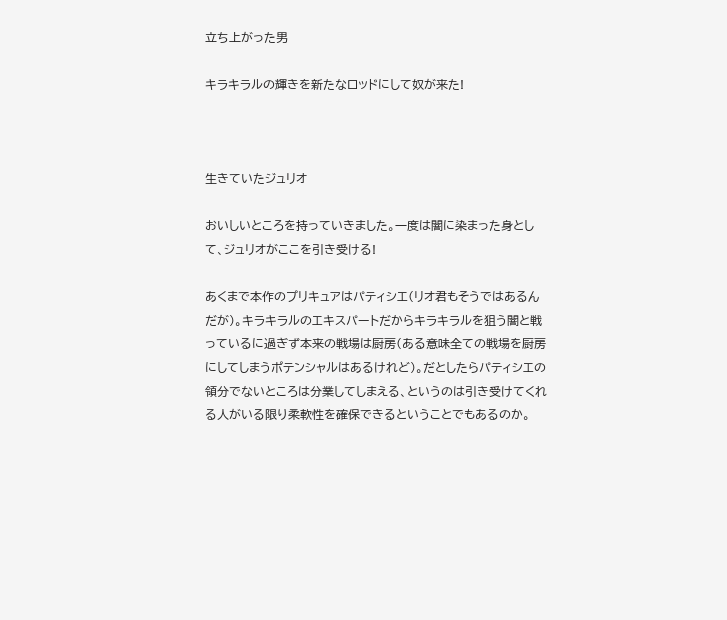立ち上がった男

キラキラルの輝きを新たなロッドにして奴が来た!



生きていたジュリオ

おいしいところを持っていきました。一度は闇に染まった身として、ジュリオがここを引き受ける!

あくまで本作のプリキュアはパティシエ(リオ君もそうではあるんだが)。キラキラルのエキスパートだからキラキラルを狙う闇と戦っているに過ぎず本来の戦場は厨房(ある意味全ての戦場を厨房にしてしまうポテンシャルはあるけれど)。だとしたらパティシエの領分でないところは分業してしまえる、というのは引き受けてくれる人がいる限り柔軟性を確保できるということでもあるのか。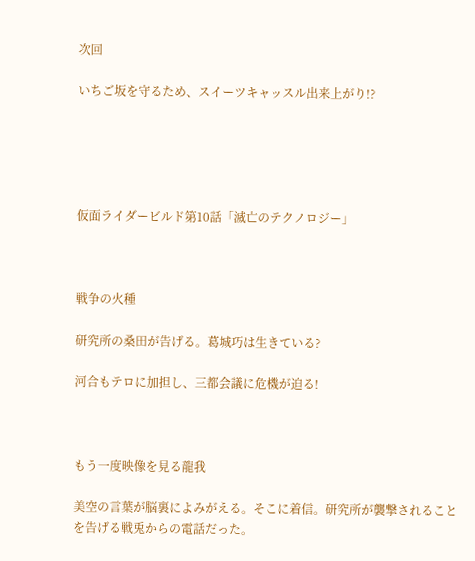次回

いちご坂を守るため、スイーツキャッスル出来上がり!?





仮面ライダービルド第10話「滅亡のテクノロジー」



戦争の火種

研究所の桑田が告げる。葛城巧は生きている?

河合もテロに加担し、三都会議に危機が迫る!



もう一度映像を見る龍我

美空の言葉が脳裏によみがえる。そこに着信。研究所が襲撃されることを告げる戦兎からの電話だった。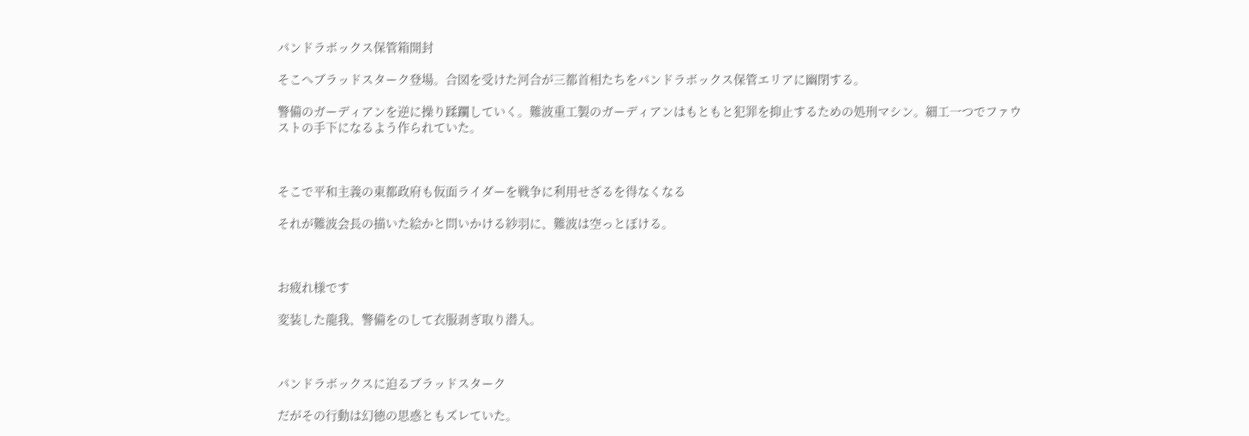パンドラボックス保管箱開封

そこへブラッドスターク登場。合図を受けた河合が三都首相たちをパンドラボックス保管エリアに幽閉する。

警備のガーディアンを逆に操り蹂躙していく。難波重工製のガーディアンはもともと犯罪を抑止するための処刑マシン。細工一つでファウストの手下になるよう作られていた。



そこで平和主義の東都政府も仮面ライダーを戦争に利用せざるを得なくなる

それが難波会長の描いた絵かと問いかける紗羽に、難波は空っとぼける。



お疲れ様です

変装した龍我、警備をのして衣服剥ぎ取り潜入。



パンドラボックスに迫るブラッドスターク

だがその行動は幻徳の思惑ともズレていた。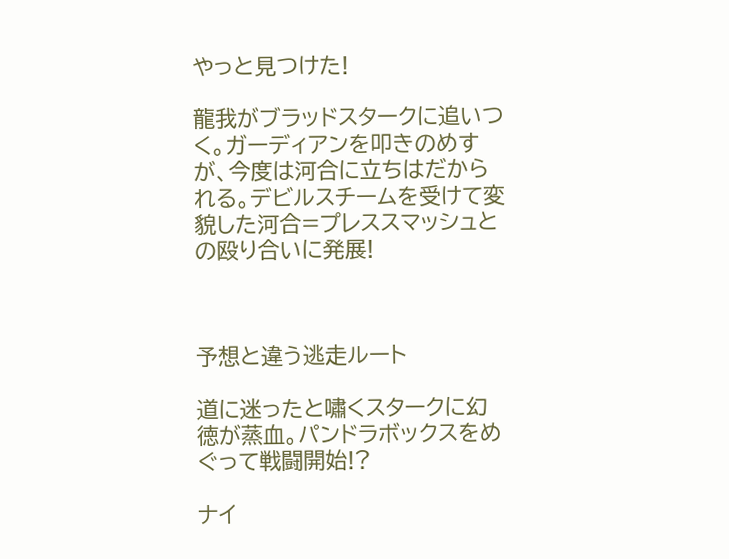やっと見つけた!

龍我がブラッドスタークに追いつく。ガーディアンを叩きのめすが、今度は河合に立ちはだかられる。デビルスチームを受けて変貌した河合=プレススマッシュとの殴り合いに発展!



予想と違う逃走ルート

道に迷ったと嘯くスタークに幻徳が蒸血。パンドラボックスをめぐって戦闘開始!?

ナイ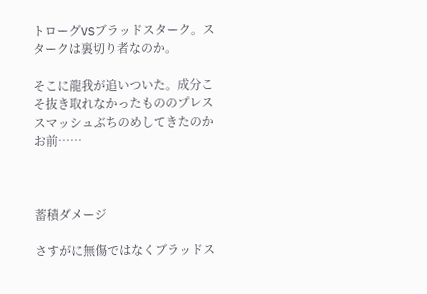トローグVSブラッドスターク。スタークは裏切り者なのか。

そこに龍我が追いついた。成分こそ抜き取れなかったもののプレススマッシュぶちのめしてきたのかお前……



蓄積ダメージ

さすがに無傷ではなくブラッドス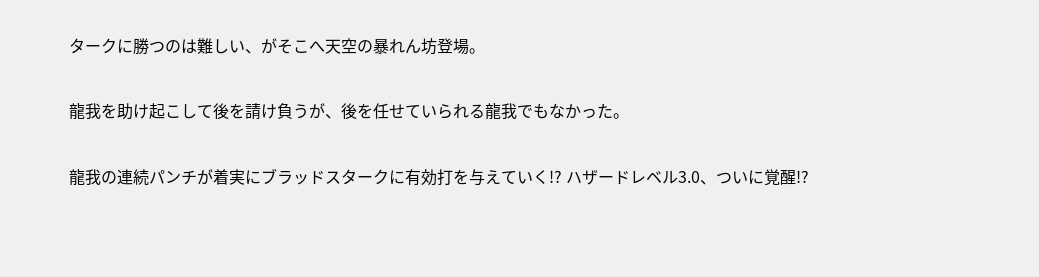タークに勝つのは難しい、がそこへ天空の暴れん坊登場。

龍我を助け起こして後を請け負うが、後を任せていられる龍我でもなかった。

龍我の連続パンチが着実にブラッドスタークに有効打を与えていく!? ハザードレベル3.0、ついに覚醒!?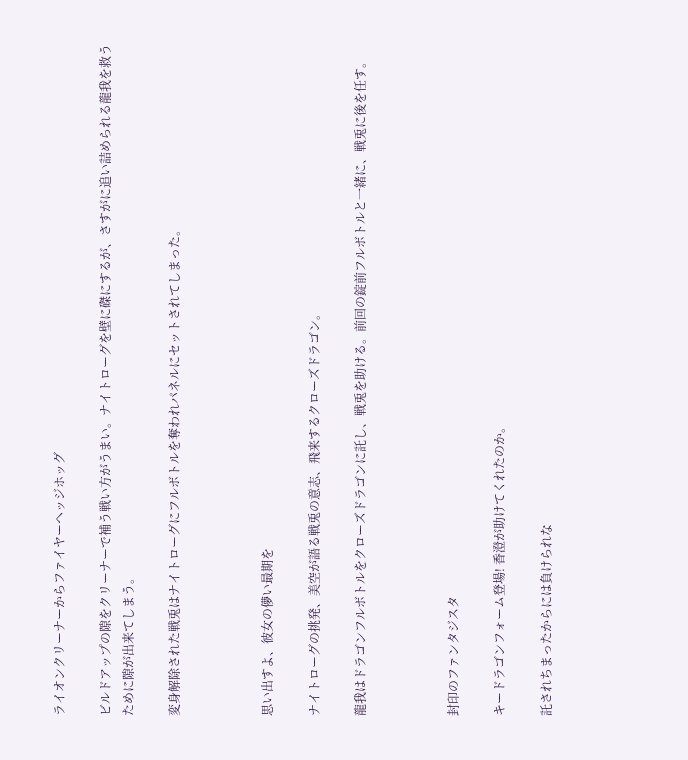ライオンクリーナーからファイヤーヘッジホッグ

ビルドアップの隙をクリーナーで補う戦い方がうまい。ナイトローグを壁に磔にするが、さすがに追い詰められる龍我を救うために隙が出来てしまう。

変身解除された戦兎はナイトローグにフルボトルを奪われパネルにセットされてしまった。



思い出すよ、彼女の儚い最期を

ナイトローグの挑発、美空が語る戦兎の意志、飛来するクローズドラゴン。

龍我はドラゴンフルボトルをクローズドラゴンに託し、戦兎を助ける。前回の錠前フルボトルと一緒に、戦兎に後を任す。



封印のファンタジスタ

キードラゴンフォーム登場! 香澄が助けてくれたのか。

託されちまったからには負けられな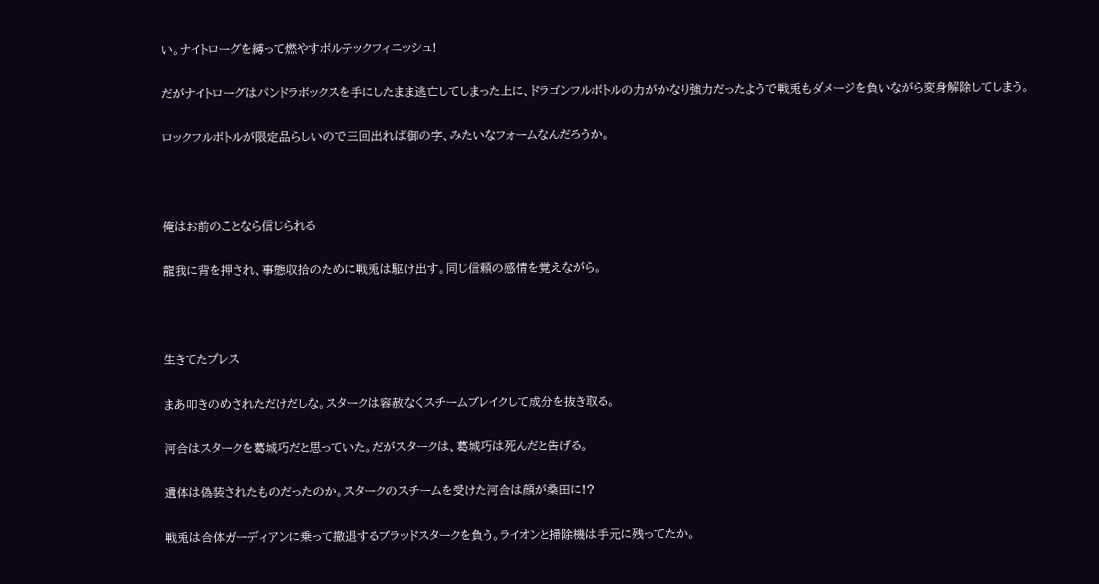い。ナイトローグを縛って燃やすボルテックフィニッシュ!

だがナイトローグはパンドラボックスを手にしたまま逃亡してしまった上に、ドラゴンフルボトルの力がかなり強力だったようで戦兎もダメージを負いながら変身解除してしまう。

ロックフルボトルが限定品らしいので三回出れば御の字、みたいなフォームなんだろうか。



俺はお前のことなら信じられる

龍我に背を押され、事態収拾のために戦兎は駆け出す。同じ信頼の感情を覚えながら。



生きてたプレス

まあ叩きのめされただけだしな。スタークは容赦なくスチームブレイクして成分を抜き取る。

河合はスタークを葛城巧だと思っていた。だがスタークは、葛城巧は死んだと告げる。

遺体は偽装されたものだったのか。スタークのスチームを受けた河合は顔が桑田に!?

戦兎は合体ガーディアンに乗って撤退するブラッドスタークを負う。ライオンと掃除機は手元に残ってたか。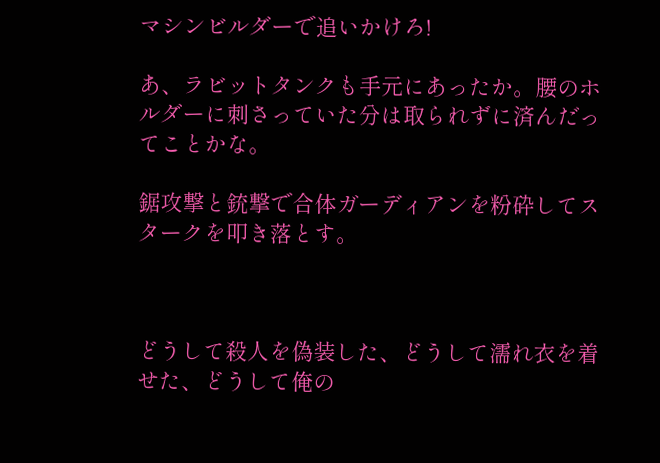マシンビルダーで追いかけろ!

あ、ラビットタンクも手元にあったか。腰のホルダーに刺さっていた分は取られずに済んだってことかな。

鋸攻撃と銃撃で合体ガーディアンを粉砕してスタークを叩き落とす。



どうして殺人を偽装した、どうして濡れ衣を着せた、どうして俺の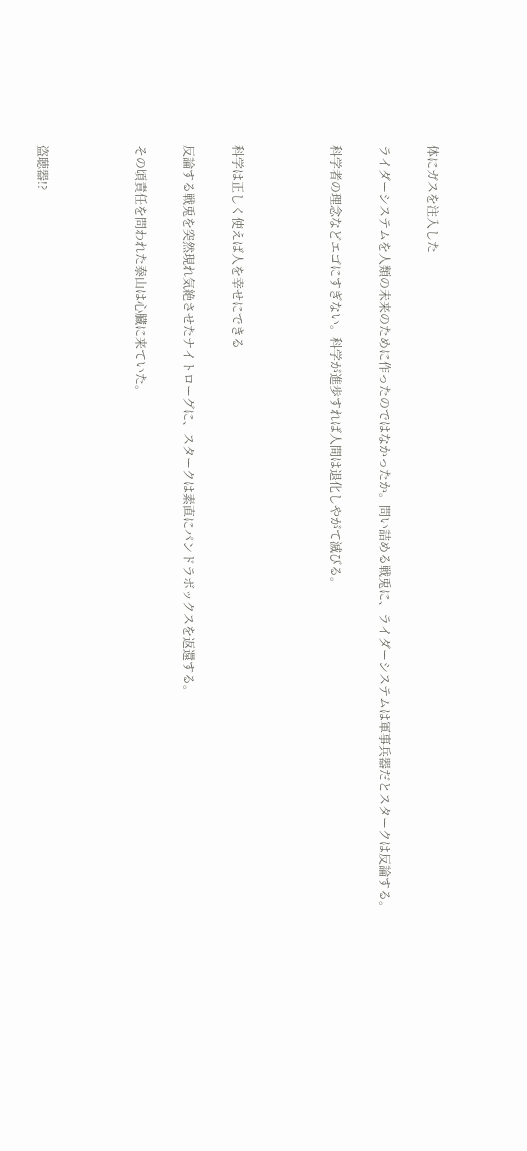体にガスを注入した

ライダーシステムを人類の未来のために作ったのではなかったか。問い詰める戦兎に、ライダーシステムは軍事兵器だとスタークは反論する。

科学者の理念などエゴにすぎない。科学が進歩すれば人間は退化しやがて滅びる。



科学は正しく使えば人を幸せにできる

反論する戦兎を突然現れ気絶させたナイトローグに、スタークは素直にパンドラボックスを返還する。

その頃責任を問われた泰山は心臓に来ていた。



盗聴器!?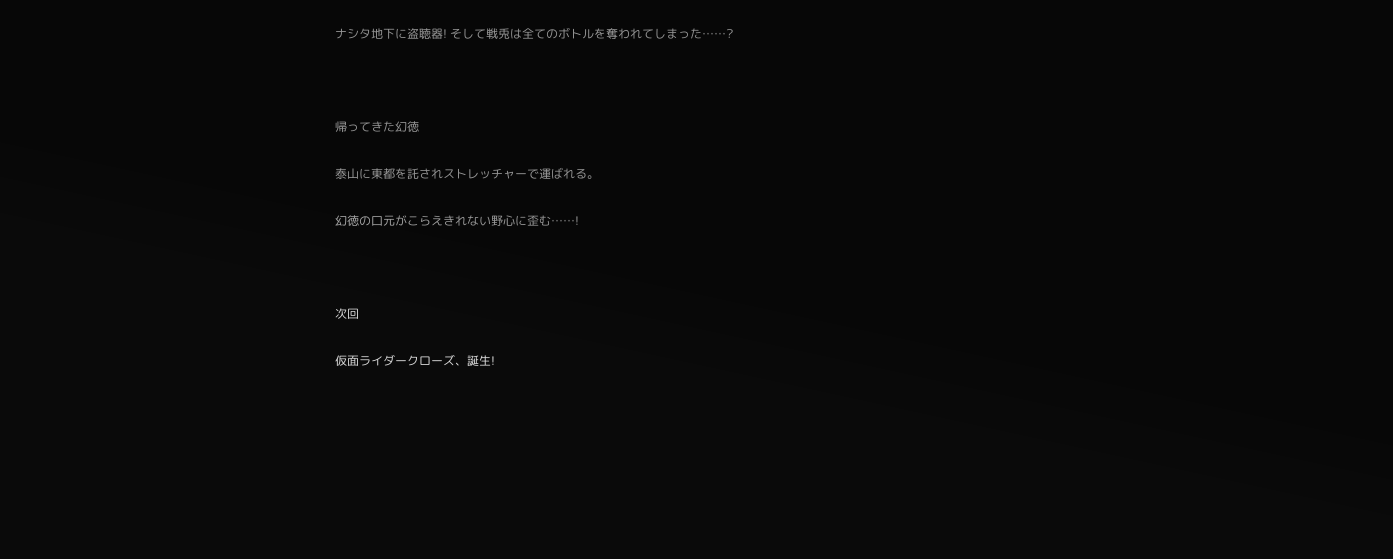ナシタ地下に盗聴器! そして戦兎は全てのボトルを奪われてしまった……?



帰ってきた幻徳

泰山に東都を託されストレッチャーで運ばれる。

幻徳の口元がこらえきれない野心に歪む……!



次回

仮面ライダークローズ、誕生!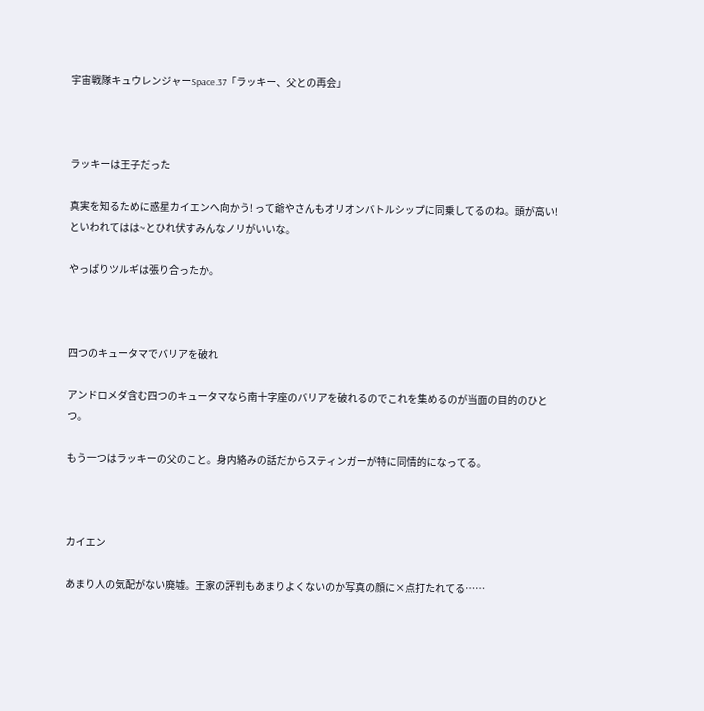宇宙戦隊キュウレンジャーSpace.37「ラッキー、父との再会」



ラッキーは王子だった

真実を知るために惑星カイエンへ向かう! って爺やさんもオリオンバトルシップに同乗してるのね。頭が高い!といわれてはは~とひれ伏すみんなノリがいいな。

やっぱりツルギは張り合ったか。



四つのキュータマでバリアを破れ

アンドロメダ含む四つのキュータマなら南十字座のバリアを破れるのでこれを集めるのが当面の目的のひとつ。

もう一つはラッキーの父のこと。身内絡みの話だからスティンガーが特に同情的になってる。



カイエン

あまり人の気配がない廃墟。王家の評判もあまりよくないのか写真の顔に×点打たれてる……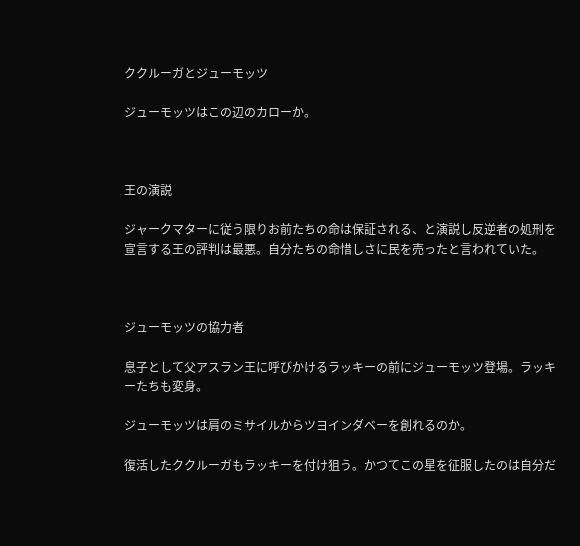ククルーガとジューモッツ

ジューモッツはこの辺のカローか。



王の演説

ジャークマターに従う限りお前たちの命は保証される、と演説し反逆者の処刑を宣言する王の評判は最悪。自分たちの命惜しさに民を売ったと言われていた。



ジューモッツの協力者

息子として父アスラン王に呼びかけるラッキーの前にジューモッツ登場。ラッキーたちも変身。

ジューモッツは肩のミサイルからツヨインダベーを創れるのか。

復活したククルーガもラッキーを付け狙う。かつてこの星を征服したのは自分だ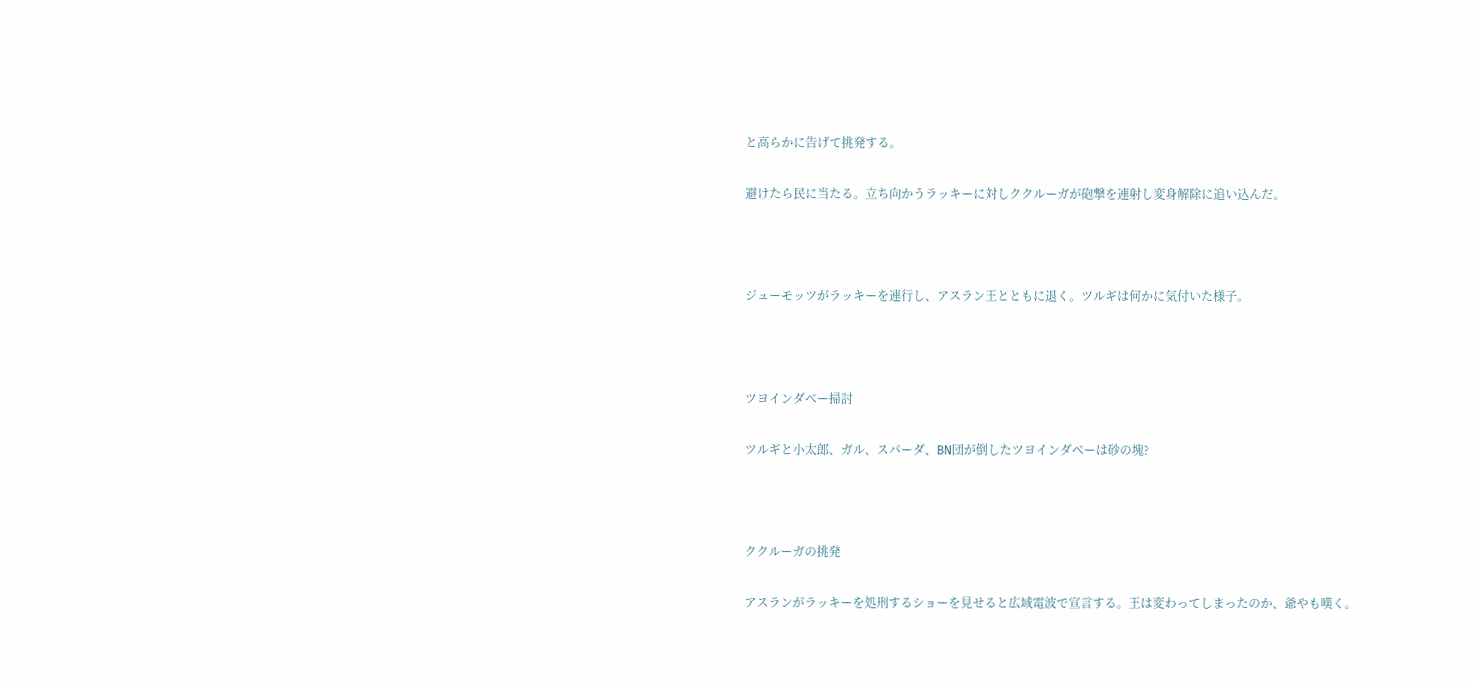と高らかに告げて挑発する。

避けたら民に当たる。立ち向かうラッキーに対しククルーガが砲撃を連射し変身解除に追い込んだ。



ジューモッツがラッキーを連行し、アスラン王とともに退く。ツルギは何かに気付いた様子。



ツヨインダベー掃討

ツルギと小太郎、ガル、スパーダ、BN団が倒したツヨインダベーは砂の塊?



ククルーガの挑発

アスランがラッキーを処刑するショーを見せると広域電波で宣言する。王は変わってしまったのか、爺やも嘆く。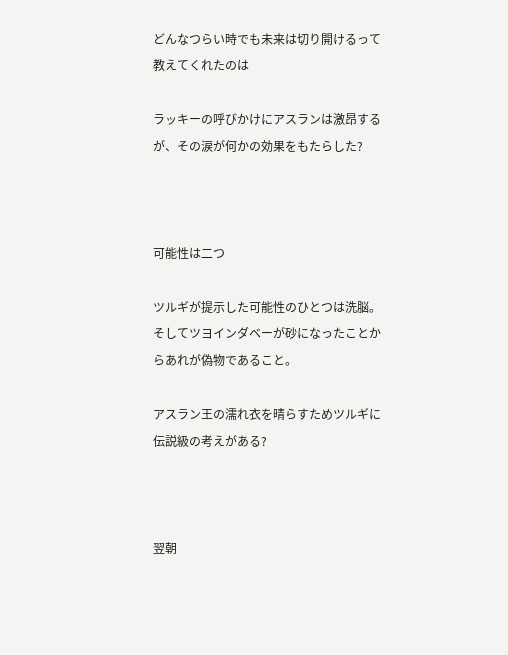どんなつらい時でも未来は切り開けるって教えてくれたのは

ラッキーの呼びかけにアスランは激昂するが、その涙が何かの効果をもたらした?



可能性は二つ

ツルギが提示した可能性のひとつは洗脳。そしてツヨインダベーが砂になったことからあれが偽物であること。

アスラン王の濡れ衣を晴らすためツルギに伝説級の考えがある?



翌朝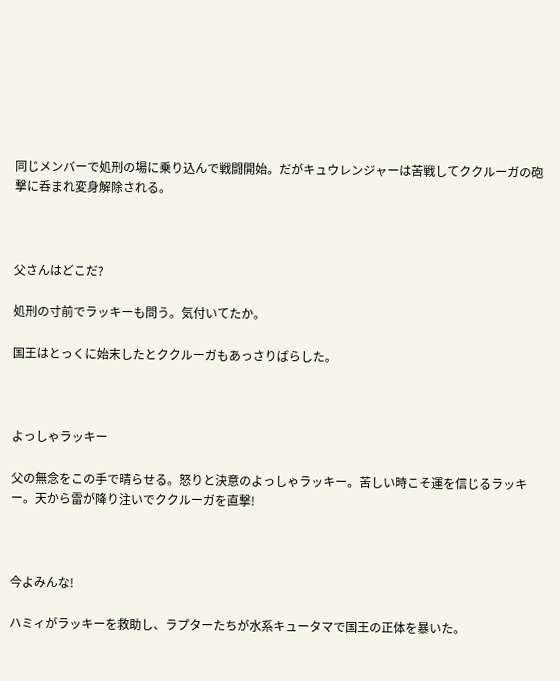同じメンバーで処刑の場に乗り込んで戦闘開始。だがキュウレンジャーは苦戦してククルーガの砲撃に呑まれ変身解除される。



父さんはどこだ?

処刑の寸前でラッキーも問う。気付いてたか。

国王はとっくに始末したとククルーガもあっさりばらした。



よっしゃラッキー

父の無念をこの手で晴らせる。怒りと決意のよっしゃラッキー。苦しい時こそ運を信じるラッキー。天から雷が降り注いでククルーガを直撃!



今よみんな!

ハミィがラッキーを救助し、ラプターたちが水系キュータマで国王の正体を暴いた。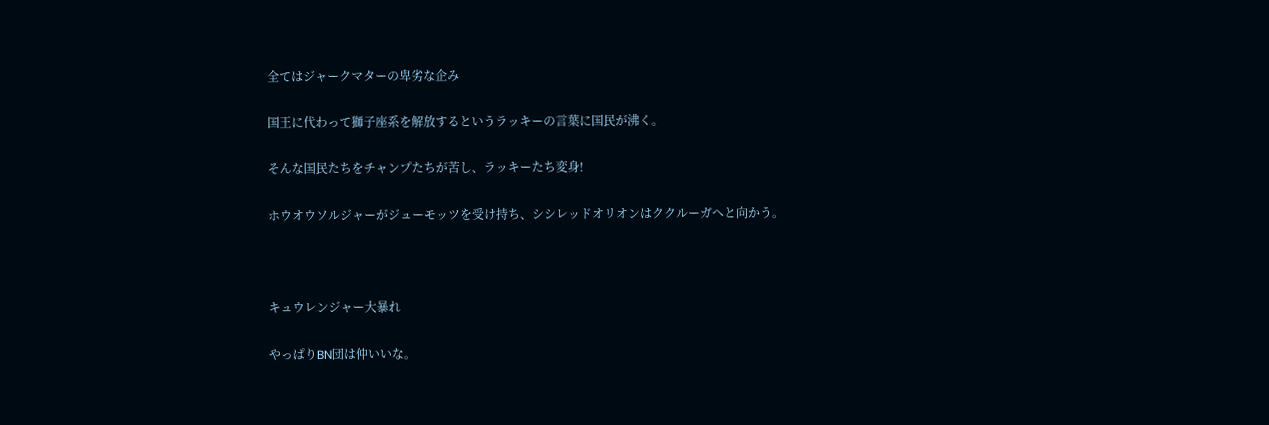全てはジャークマターの卑劣な企み

国王に代わって獅子座系を解放するというラッキーの言葉に国民が沸く。

そんな国民たちをチャンプたちが苦し、ラッキーたち変身!

ホウオウソルジャーがジューモッツを受け持ち、シシレッドオリオンはククルーガへと向かう。



キュウレンジャー大暴れ

やっぱりBN団は仲いいな。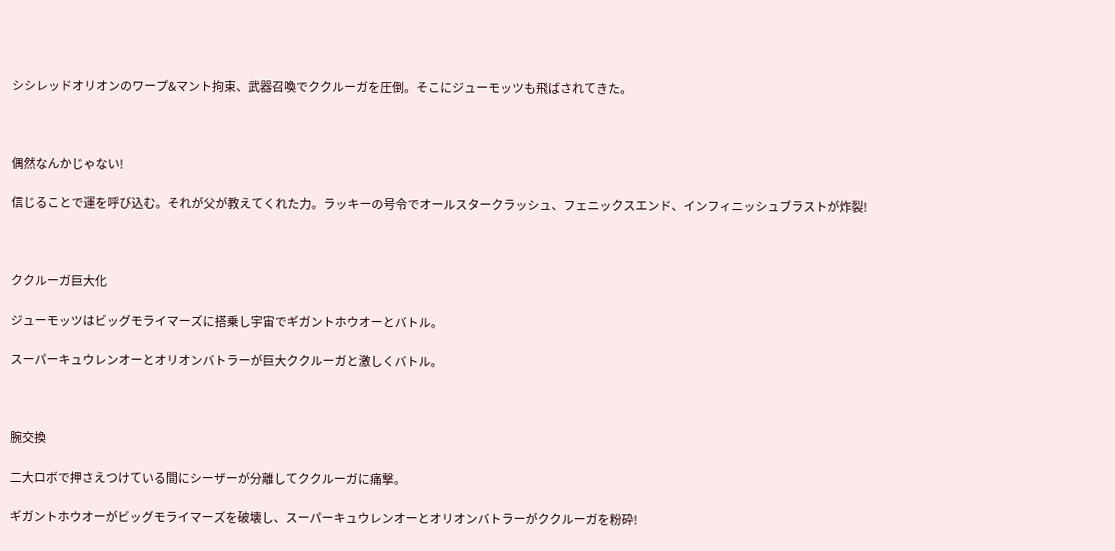シシレッドオリオンのワープ&マント拘束、武器召喚でククルーガを圧倒。そこにジューモッツも飛ばされてきた。



偶然なんかじゃない!

信じることで運を呼び込む。それが父が教えてくれた力。ラッキーの号令でオールスタークラッシュ、フェニックスエンド、インフィニッシュブラストが炸裂!



ククルーガ巨大化

ジューモッツはビッグモライマーズに搭乗し宇宙でギガントホウオーとバトル。

スーパーキュウレンオーとオリオンバトラーが巨大ククルーガと激しくバトル。



腕交換

二大ロボで押さえつけている間にシーザーが分離してククルーガに痛撃。

ギガントホウオーがビッグモライマーズを破壊し、スーパーキュウレンオーとオリオンバトラーがククルーガを粉砕!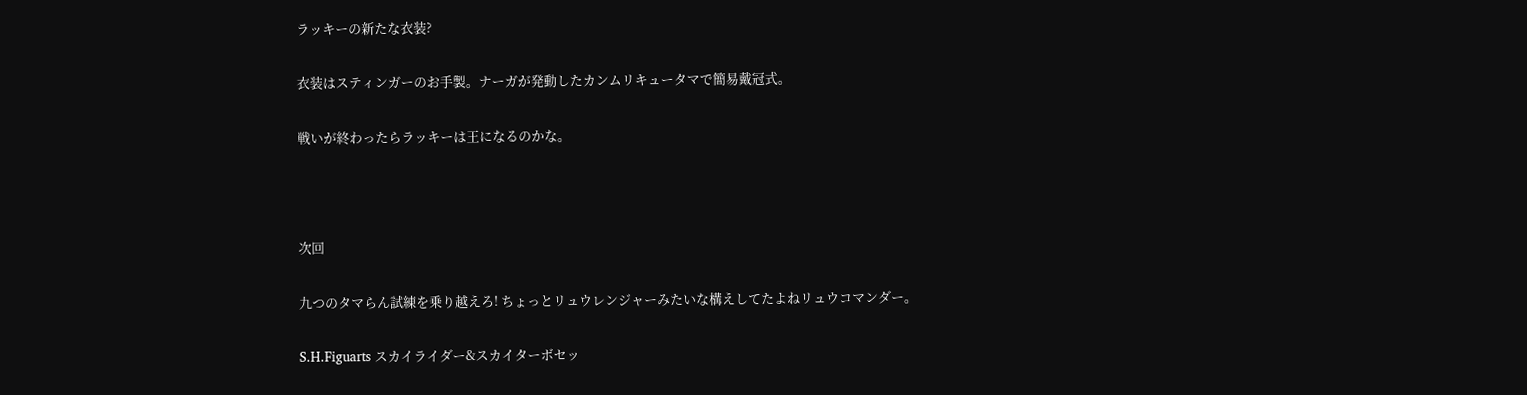ラッキーの新たな衣装?

衣装はスティンガーのお手製。ナーガが発動したカンムリキュータマで簡易戴冠式。

戦いが終わったらラッキーは王になるのかな。



次回

九つのタマらん試練を乗り越えろ! ちょっとリュウレンジャーみたいな構えしてたよねリュウコマンダー。

S.H.Figuarts スカイライダー&スカイターボセッ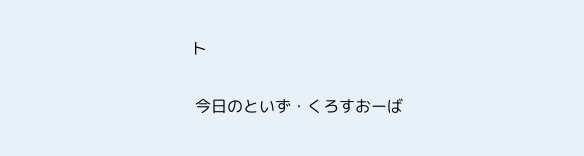ト

 今日のといず・くろすおーば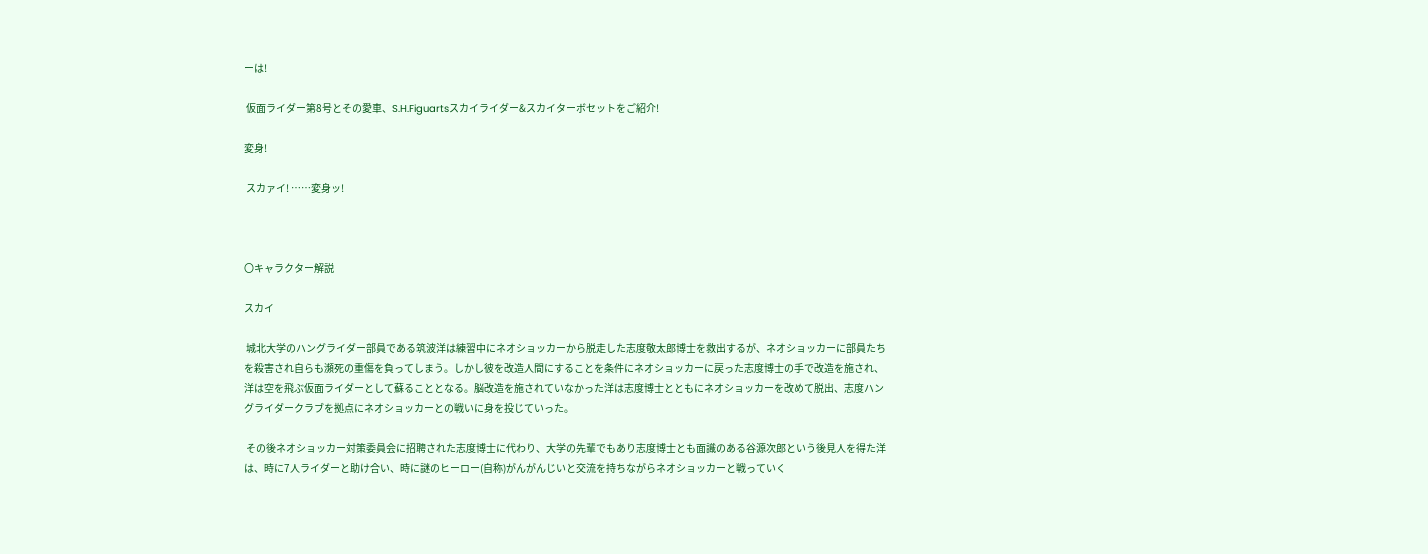ーは!

 仮面ライダー第8号とその愛車、S.H.Figuartsスカイライダー&スカイターボセットをご紹介!

変身!

 スカァイ! ……変身ッ!



〇キャラクター解説

スカイ

 城北大学のハングライダー部員である筑波洋は練習中にネオショッカーから脱走した志度敬太郎博士を救出するが、ネオショッカーに部員たちを殺害され自らも瀕死の重傷を負ってしまう。しかし彼を改造人間にすることを条件にネオショッカーに戻った志度博士の手で改造を施され、洋は空を飛ぶ仮面ライダーとして蘇ることとなる。脳改造を施されていなかった洋は志度博士とともにネオショッカーを改めて脱出、志度ハングライダークラブを拠点にネオショッカーとの戦いに身を投じていった。

 その後ネオショッカー対策委員会に招聘された志度博士に代わり、大学の先輩でもあり志度博士とも面識のある谷源次郎という後見人を得た洋は、時に7人ライダーと助け合い、時に謎のヒーロー(自称)がんがんじいと交流を持ちながらネオショッカーと戦っていく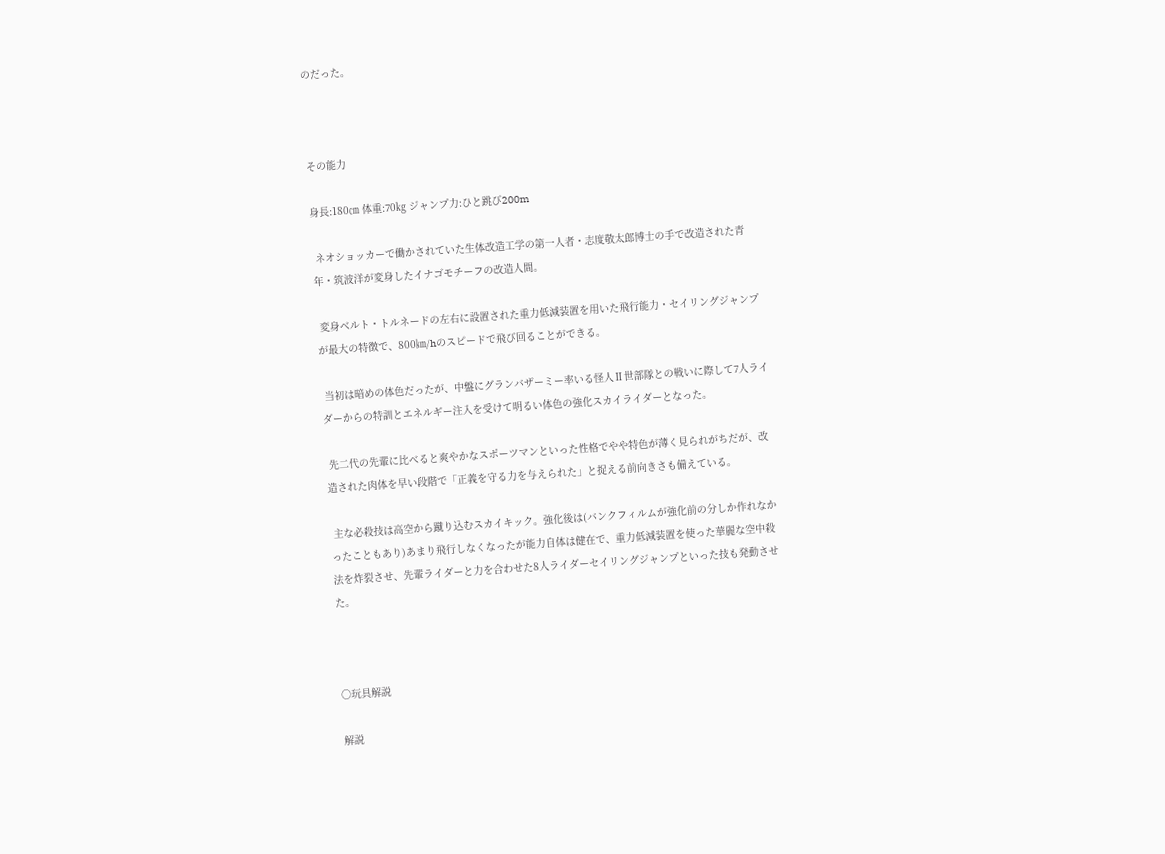のだった。



その能力

身長:180㎝ 体重:70㎏ ジャンプ力:ひと跳び200m

 ネオショッカーで働かされていた生体改造工学の第一人者・志度敬太郎博士の手で改造された青年・筑波洋が変身したイナゴモチーフの改造人間。

 変身ベルト・トルネードの左右に設置された重力低減装置を用いた飛行能力・セイリングジャンプが最大の特徴で、800㎞/hのスピードで飛び回ることができる。

 当初は暗めの体色だったが、中盤にグランバザーミー率いる怪人Ⅱ世部隊との戦いに際して7人ライダーからの特訓とエネルギー注入を受けて明るい体色の強化スカイライダーとなった。

 先二代の先輩に比べると爽やかなスポーツマンといった性格でやや特色が薄く見られがちだが、改造された肉体を早い段階で「正義を守る力を与えられた」と捉える前向きさも備えている。

 主な必殺技は高空から蹴り込むスカイキック。強化後は(バンクフィルムが強化前の分しか作れなかったこともあり)あまり飛行しなくなったが能力自体は健在で、重力低減装置を使った華麗な空中殺法を炸裂させ、先輩ライダーと力を合わせた8人ライダーセイリングジャンプといった技も発動させた。



〇玩具解説

解説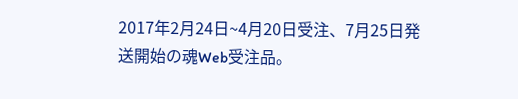2017年2月24日~4月20日受注、7月25日発送開始の魂Web受注品。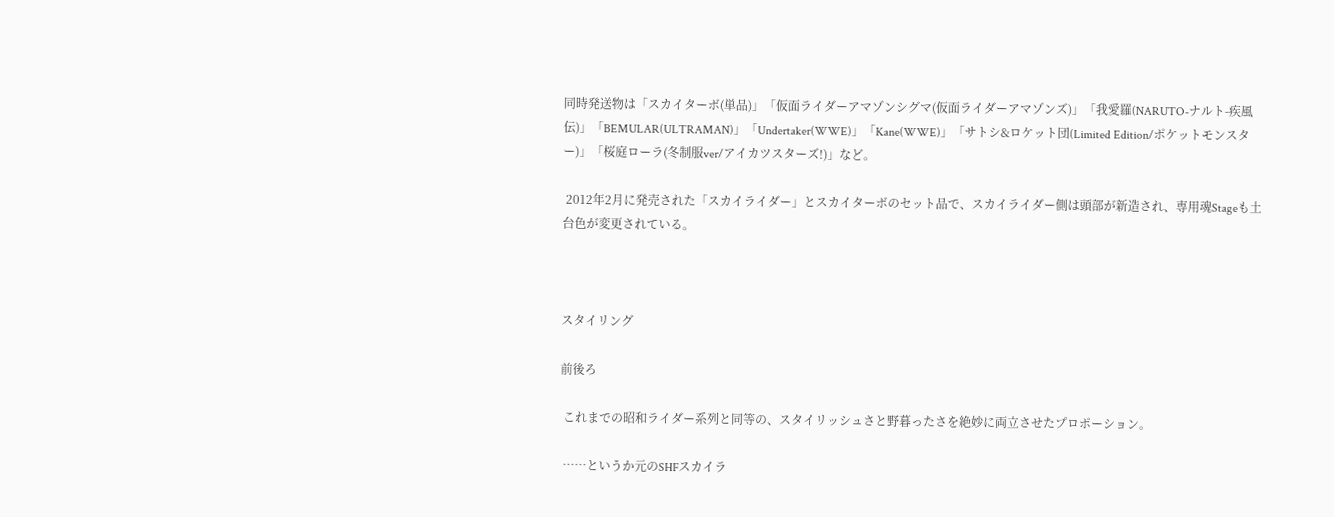同時発送物は「スカイターボ(単品)」「仮面ライダーアマゾンシグマ(仮面ライダーアマゾンズ)」「我愛羅(NARUTO-ナルト-疾風伝)」「BEMULAR(ULTRAMAN)」「Undertaker(WWE)」「Kane(WWE)」「サトシ&ロケット団(Limited Edition/ポケットモンスター)」「桜庭ローラ(冬制服ver/アイカツスターズ!)」など。

 2012年2月に発売された「スカイライダー」とスカイターボのセット品で、スカイライダー側は頭部が新造され、専用魂Stageも土台色が変更されている。



スタイリング

前後ろ

 これまでの昭和ライダー系列と同等の、スタイリッシュさと野暮ったさを絶妙に両立させたプロポーション。

 ……というか元のSHFスカイラ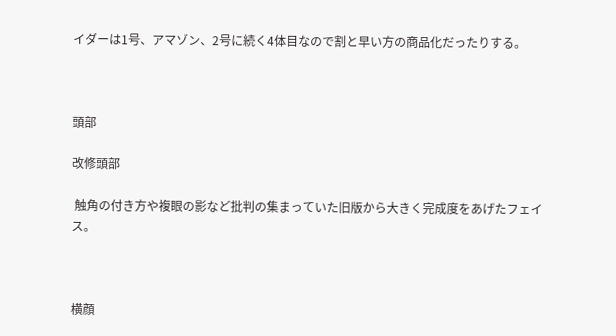イダーは1号、アマゾン、2号に続く4体目なので割と早い方の商品化だったりする。



頭部

改修頭部

 触角の付き方や複眼の影など批判の集まっていた旧版から大きく完成度をあげたフェイス。



横顔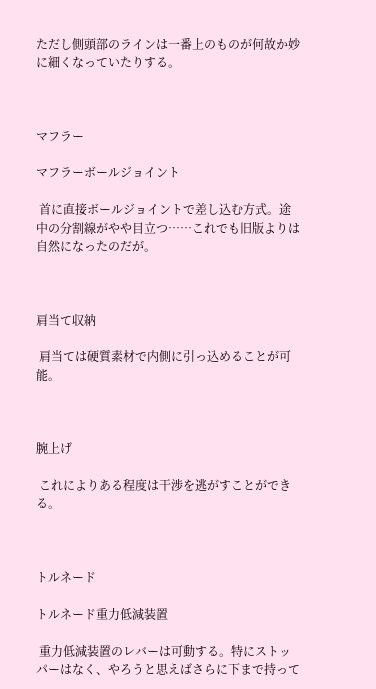ただし側頭部のラインは一番上のものが何故か妙に細くなっていたりする。



マフラー

マフラーボールジョイント

 首に直接ボールジョイントで差し込む方式。途中の分割線がやや目立つ……これでも旧版よりは自然になったのだが。



肩当て収納

 肩当ては硬質素材で内側に引っ込めることが可能。



腕上げ

 これによりある程度は干渉を逃がすことができる。



トルネード

トルネード重力低減装置

 重力低減装置のレバーは可動する。特にストッパーはなく、やろうと思えばさらに下まで持って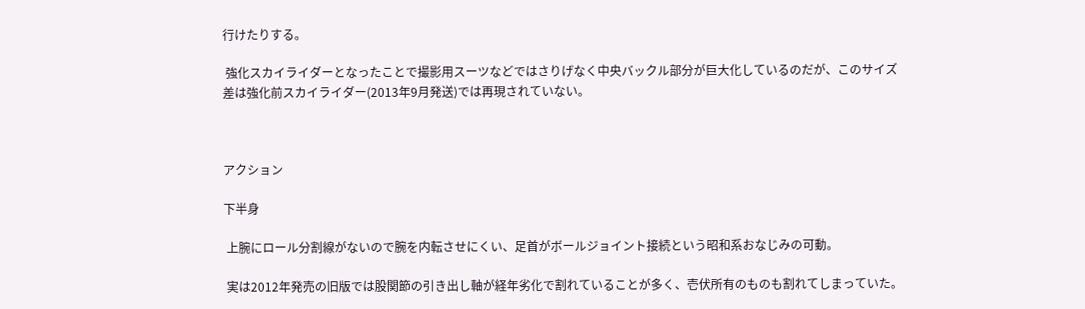行けたりする。

 強化スカイライダーとなったことで撮影用スーツなどではさりげなく中央バックル部分が巨大化しているのだが、このサイズ差は強化前スカイライダー(2013年9月発送)では再現されていない。



アクション

下半身

 上腕にロール分割線がないので腕を内転させにくい、足首がボールジョイント接続という昭和系おなじみの可動。

 実は2012年発売の旧版では股関節の引き出し軸が経年劣化で割れていることが多く、壱伏所有のものも割れてしまっていた。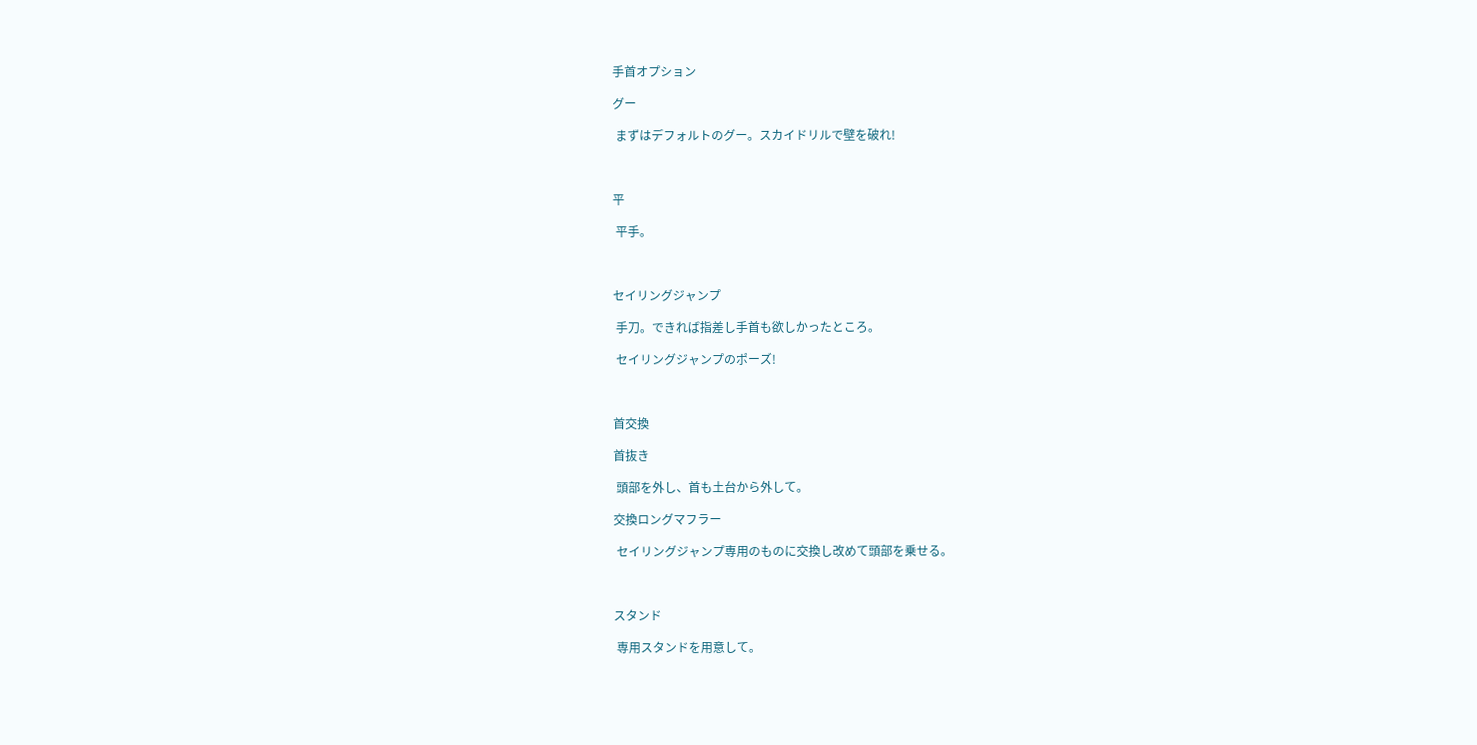手首オプション

グー

 まずはデフォルトのグー。スカイドリルで壁を破れ!



平

 平手。



セイリングジャンプ

 手刀。できれば指差し手首も欲しかったところ。

 セイリングジャンプのポーズ!



首交換

首抜き

 頭部を外し、首も土台から外して。

交換ロングマフラー

 セイリングジャンプ専用のものに交換し改めて頭部を乗せる。



スタンド

 専用スタンドを用意して。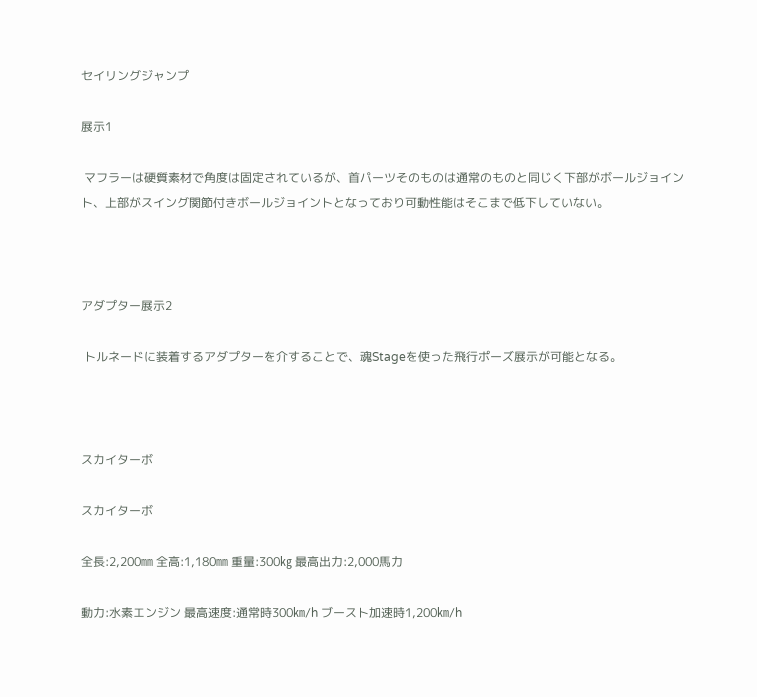セイリングジャンプ

展示1

 マフラーは硬質素材で角度は固定されているが、首パーツそのものは通常のものと同じく下部がボールジョイント、上部がスイング関節付きボールジョイントとなっており可動性能はそこまで低下していない。



アダプター展示2

 トルネードに装着するアダプターを介することで、魂Stageを使った飛行ポーズ展示が可能となる。



スカイターボ

スカイターボ

全長:2,200㎜ 全高:1,180㎜ 重量:300㎏ 最高出力:2,000馬力

動力:水素エンジン 最高速度:通常時300㎞/h ブースト加速時1,200㎞/h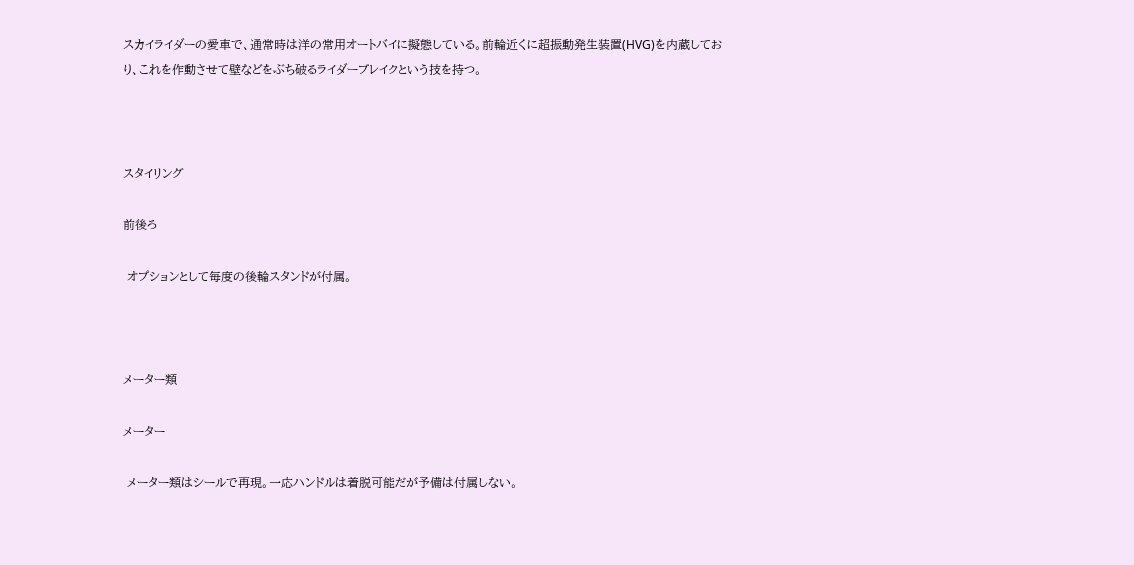スカイライダーの愛車で、通常時は洋の常用オートバイに擬態している。前輪近くに超振動発生装置(HVG)を内蔵しており、これを作動させて壁などをぶち破るライダーブレイクという技を持つ。



スタイリング

前後ろ

 オプションとして毎度の後輪スタンドが付属。



メーター類

メーター

 メーター類はシールで再現。一応ハンドルは着脱可能だが予備は付属しない。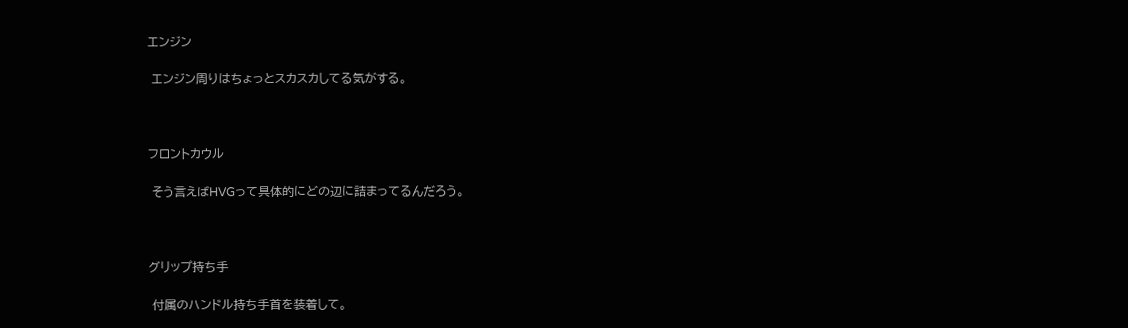エンジン

 エンジン周りはちょっとスカスカしてる気がする。



フロントカウル

 そう言えばHVGって具体的にどの辺に詰まってるんだろう。



グリップ持ち手

 付属のハンドル持ち手首を装着して。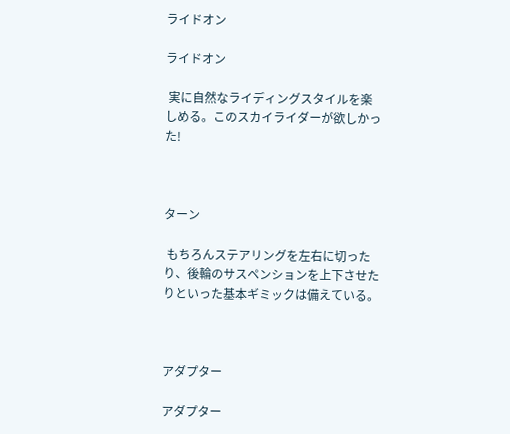ライドオン

ライドオン

 実に自然なライディングスタイルを楽しめる。このスカイライダーが欲しかった!



ターン

 もちろんステアリングを左右に切ったり、後輪のサスペンションを上下させたりといった基本ギミックは備えている。



アダプター

アダプター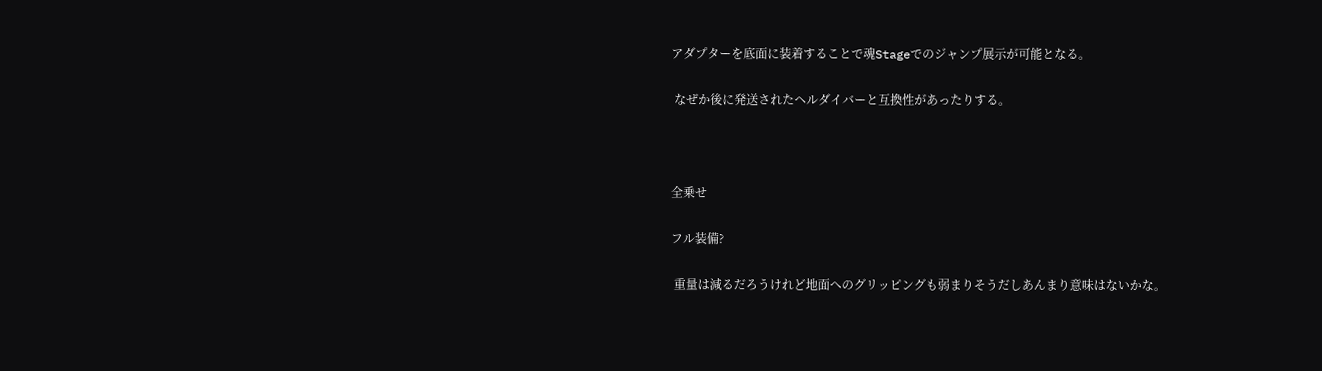アダプターを底面に装着することで魂Stageでのジャンプ展示が可能となる。

 なぜか後に発送されたヘルダイバーと互換性があったりする。



全乗せ

フル装備?

 重量は減るだろうけれど地面へのグリッピングも弱まりそうだしあんまり意味はないかな。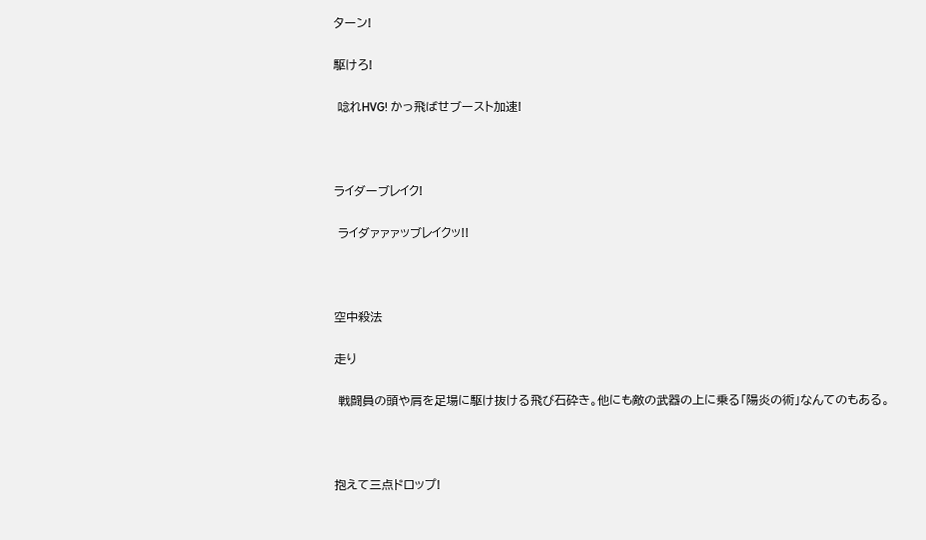ターン!

駆けろ!

 唸れHVG! かっ飛ばせブースト加速!



ライダーブレイク!

 ライダァァァッブレイクッ!!



空中殺法

走り

 戦闘員の頭や肩を足場に駆け抜ける飛び石砕き。他にも敵の武器の上に乗る「陽炎の術」なんてのもある。



抱えて三点ドロップ!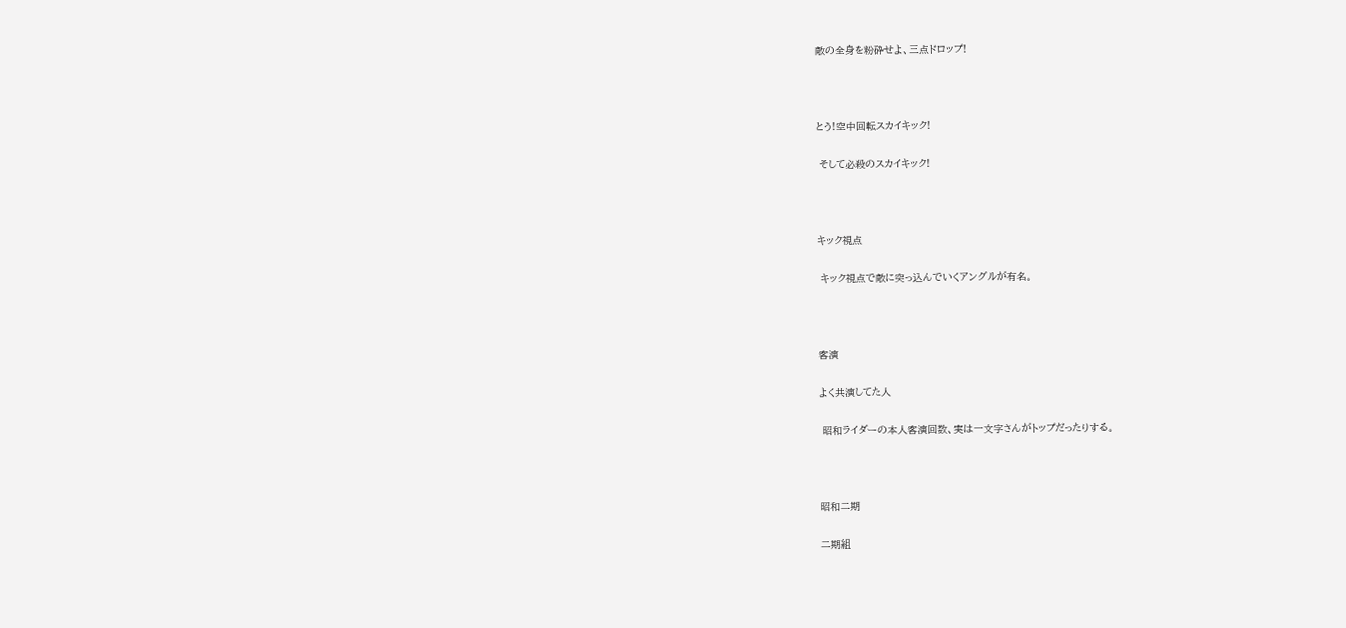敵の全身を粉砕せよ、三点ドロップ!



とう!空中回転スカイキック!

 そして必殺のスカイキック!



キック視点

 キック視点で敵に突っ込んでいくアングルが有名。



客演

よく共演してた人

 昭和ライダーの本人客演回数、実は一文字さんがトップだったりする。



昭和二期

二期組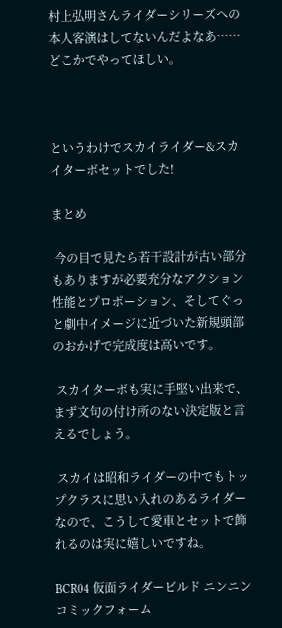村上弘明さんライダーシリーズへの本人客演はしてないんだよなあ……どこかでやってほしい。



というわけでスカイライダー&スカイターボセットでした!

まとめ

 今の目で見たら若干設計が古い部分もありますが必要充分なアクション性能とプロポーション、そしてぐっと劇中イメージに近づいた新規頭部のおかげで完成度は高いです。

 スカイターボも実に手堅い出来で、まず文句の付け所のない決定版と言えるでしょう。

 スカイは昭和ライダーの中でもトップクラスに思い入れのあるライダーなので、こうして愛車とセットで飾れるのは実に嬉しいですね。

BCR04 仮面ライダービルド ニンニンコミックフォーム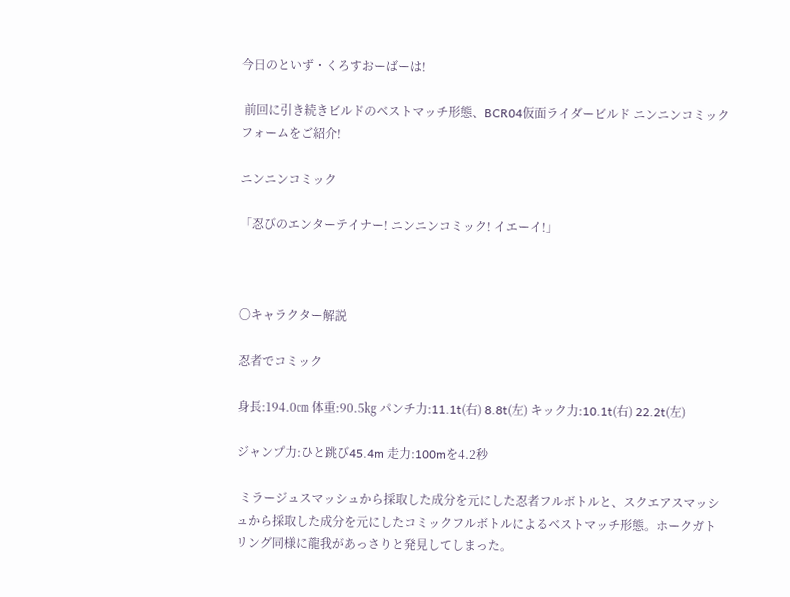今日のといず・くろすおーばーは!

 前回に引き続きビルドのベストマッチ形態、BCR04仮面ライダービルド ニンニンコミックフォームをご紹介!

ニンニンコミック

「忍びのエンターテイナー! ニンニンコミック! イエーイ!」



〇キャラクター解説

忍者でコミック

身長:194.0㎝ 体重:90.5㎏ パンチ力:11.1t(右) 8.8t(左) キック力:10.1t(右) 22.2t(左)

ジャンプ力:ひと跳び45.4m 走力:100mを4.2秒

 ミラージュスマッシュから採取した成分を元にした忍者フルボトルと、スクエアスマッシュから採取した成分を元にしたコミックフルボトルによるベストマッチ形態。ホークガトリング同様に龍我があっさりと発見してしまった。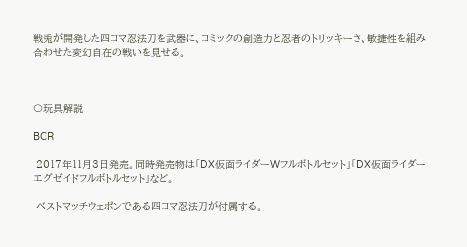戦兎が開発した四コマ忍法刀を武器に、コミックの創造力と忍者のトリッキーさ、敏捷性を組み合わせた変幻自在の戦いを見せる。



〇玩具解説

BCR

 2017年11月3日発売。同時発売物は「DX仮面ライダーWフルボトルセット」「DX仮面ライダーエグゼイドフルボトルセット」など。

 ベストマッチウェポンである四コマ忍法刀が付属する。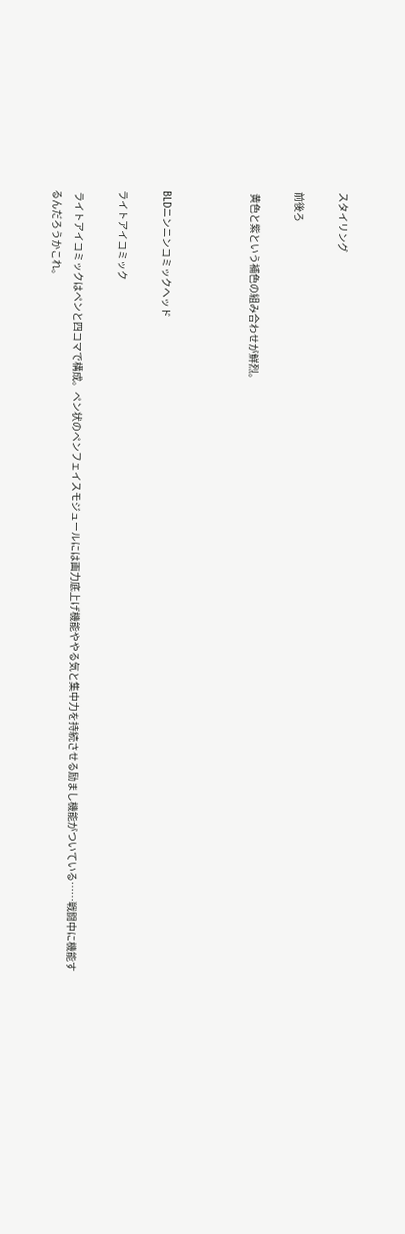スタイリング

前後ろ

 黄色と紫という補色の組み合わせが鮮烈。



BLDニンニンコミックヘッド

ライトアイコミック

 ライトアイコミックはペンと四コマで構成。ペン状のペンフェイスモジュールには画力底上げ機能ややる気と集中力を持続させる励まし機能がついている……戦闘中に機能するんだろうかこれ。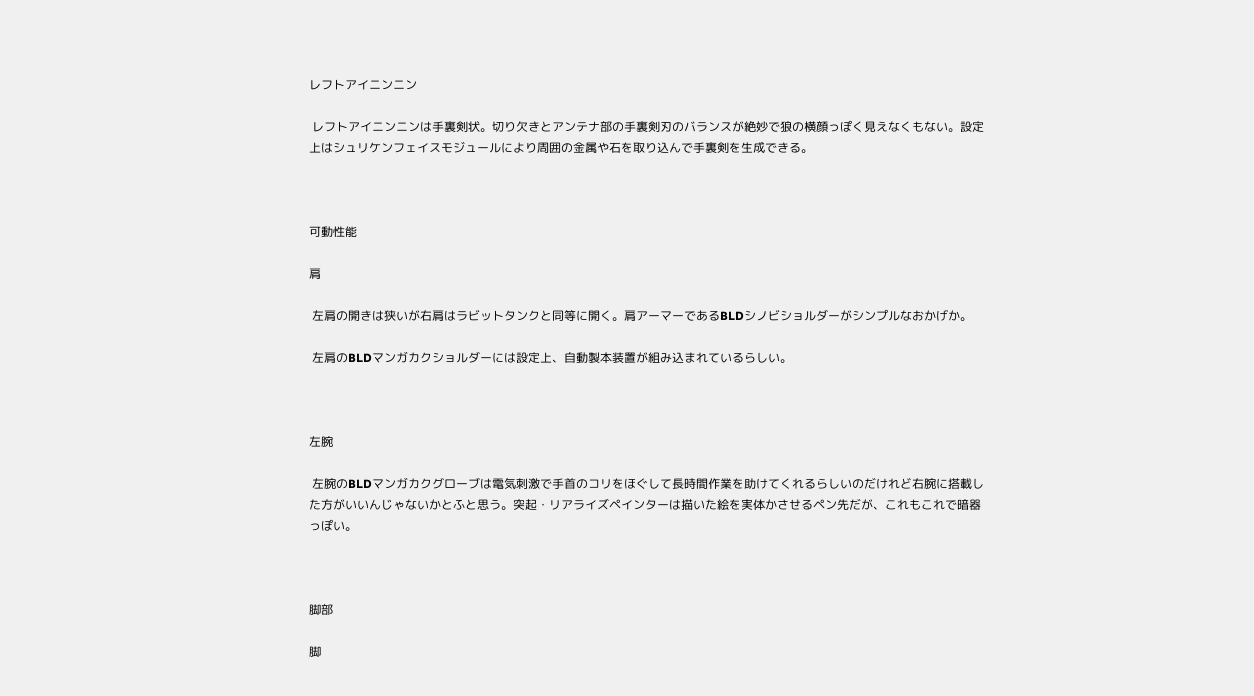レフトアイニンニン

 レフトアイニンニンは手裏剣状。切り欠きとアンテナ部の手裏剣刃のバランスが絶妙で狼の横顔っぽく見えなくもない。設定上はシュリケンフェイスモジュールにより周囲の金属や石を取り込んで手裏剣を生成できる。



可動性能

肩

 左肩の開きは狭いが右肩はラビットタンクと同等に開く。肩アーマーであるBLDシノビショルダーがシンプルなおかげか。

 左肩のBLDマンガカクショルダーには設定上、自動製本装置が組み込まれているらしい。



左腕

 左腕のBLDマンガカクグローブは電気刺激で手首のコリをほぐして長時間作業を助けてくれるらしいのだけれど右腕に搭載した方がいいんじゃないかとふと思う。突起・リアライズペインターは描いた絵を実体かさせるペン先だが、これもこれで暗器っぽい。



脚部

脚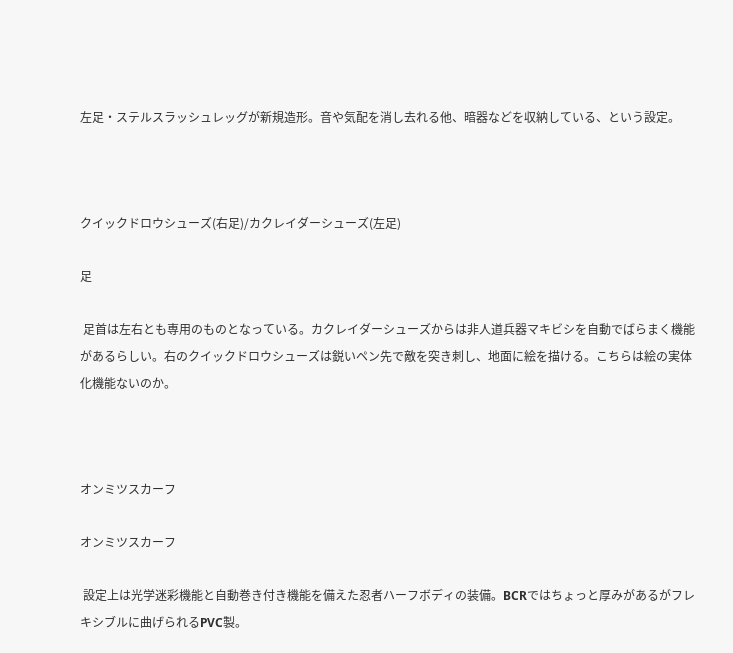左足・ステルスラッシュレッグが新規造形。音や気配を消し去れる他、暗器などを収納している、という設定。



クイックドロウシューズ(右足)/カクレイダーシューズ(左足)

足

 足首は左右とも専用のものとなっている。カクレイダーシューズからは非人道兵器マキビシを自動でばらまく機能があるらしい。右のクイックドロウシューズは鋭いペン先で敵を突き刺し、地面に絵を描ける。こちらは絵の実体化機能ないのか。



オンミツスカーフ

オンミツスカーフ

 設定上は光学迷彩機能と自動巻き付き機能を備えた忍者ハーフボディの装備。BCRではちょっと厚みがあるがフレキシブルに曲げられるPVC製。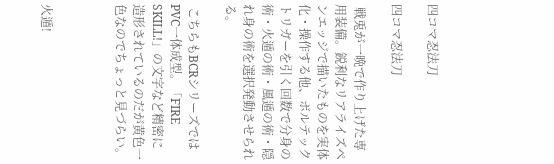四コマ忍法刀

四コマ忍法刀

 戦兎が一晩で作り上げた専用装備。鋭利なリアライズペンエッジで描いたものを実体化・操作する他、ボルテックトリガーを引く回数で分身の術・火遁の術・風遁の術・隠れ身の術を選択発動させられる。

 こちらもBCRシリーズではPVC一体成型。「FIRE SKILL!」の文字など精密に造形されているのだが黄色一色なのでちょっと見づらい。



火遁!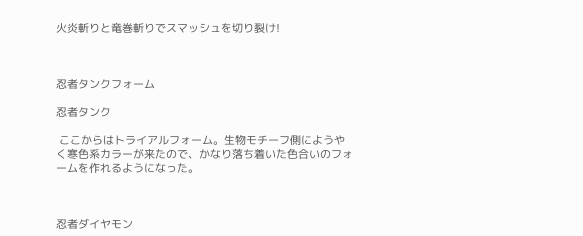火炎斬りと竜巻斬りでスマッシュを切り裂け!



忍者タンクフォーム

忍者タンク

 ここからはトライアルフォーム。生物モチーフ側にようやく寒色系カラーが来たので、かなり落ち着いた色合いのフォームを作れるようになった。



忍者ダイヤモン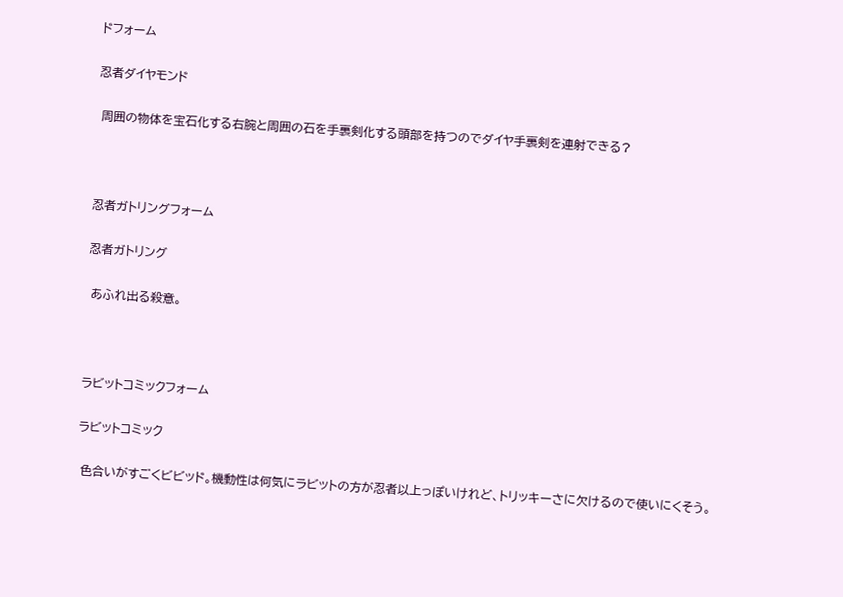ドフォーム

忍者ダイヤモンド

 周囲の物体を宝石化する右腕と周囲の石を手裏剣化する頭部を持つのでダイヤ手裏剣を連射できる?



忍者ガトリングフォーム

忍者ガトリング

 あふれ出る殺意。



ラビットコミックフォーム

ラビットコミック

 色合いがすごくビビッド。機動性は何気にラビットの方が忍者以上っぽいけれど、トリッキーさに欠けるので使いにくそう。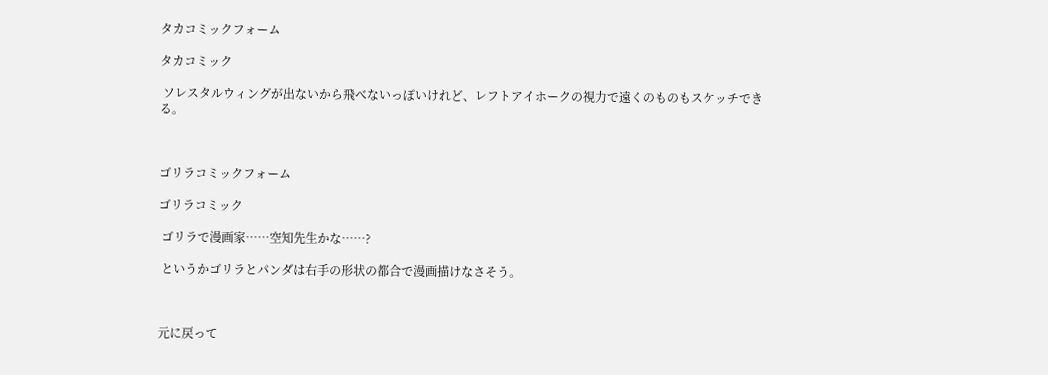タカコミックフォーム

タカコミック

 ソレスタルウィングが出ないから飛べないっぽいけれど、レフトアイホークの視力で遠くのものもスケッチできる。



ゴリラコミックフォーム

ゴリラコミック

 ゴリラで漫画家……空知先生かな……?

 というかゴリラとパンダは右手の形状の都合で漫画描けなさそう。



元に戻って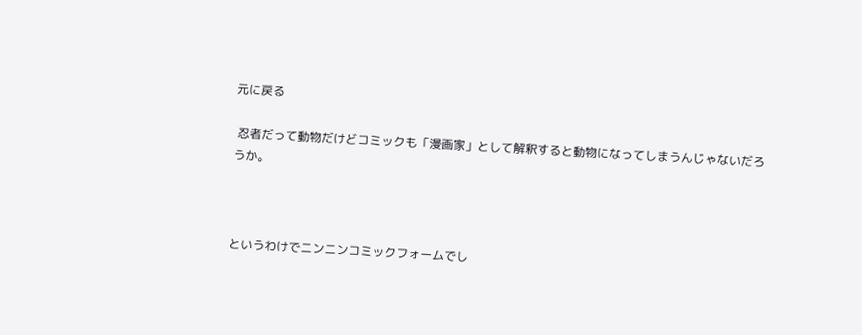元に戻る

 忍者だって動物だけどコミックも「漫画家」として解釈すると動物になってしまうんじゃないだろうか。



というわけでニンニンコミックフォームでし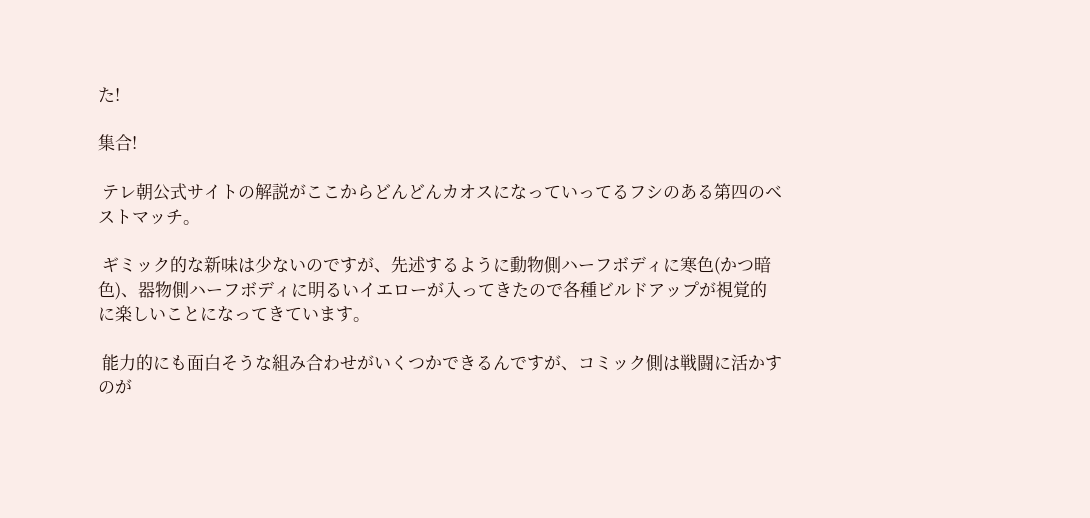た!

集合!

 テレ朝公式サイトの解説がここからどんどんカオスになっていってるフシのある第四のベストマッチ。

 ギミック的な新味は少ないのですが、先述するように動物側ハーフボディに寒色(かつ暗色)、器物側ハーフボディに明るいイエローが入ってきたので各種ビルドアップが視覚的に楽しいことになってきています。

 能力的にも面白そうな組み合わせがいくつかできるんですが、コミック側は戦闘に活かすのが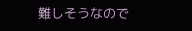難しそうなので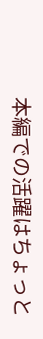本編での活躍はちょっと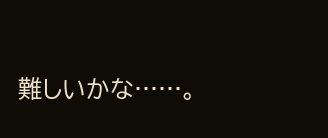難しいかな……。